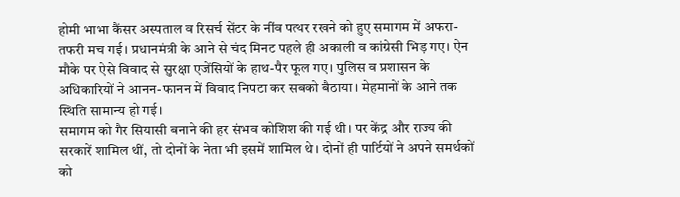होमी भाभा कैंसर अस्पताल व रिसर्च सेंटर के नींव पत्थर रखने को हुए समागम में अफरा-तफरी मच गई। प्रधानमंत्री के आने से चंद मिनट पहले ही अकाली व कांग्रेसी भिड़ गए। ऐन मौके पर ऐसे विवाद से सुरक्षा एजेंसियों के हाथ-पैर फूल गए। पुलिस व प्रशासन के अधिकारियों ने आनन-फानन में विवाद निपटा कर सबको बैठाया। मेहमानों के आने तक स्थिति सामान्य हो गई।
समागम को गैर सियासी बनाने की हर संभव कोशिश की गई थी। पर केंद्र और राज्य की सरकारें शामिल थीं, तो दोनों के नेता भी इसमें शामिल थे। दोनों ही पार्टियों ने अपने समर्थकों को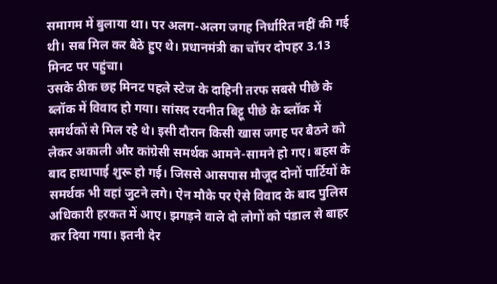समागम में बुलाया था। पर अलग-अलग जगह निर्धारित नहीं की गई थी। सब मिल कर बैठे हुए थे। प्रधानमंत्री का चॉपर दोपहर 3.13 मिनट पर पहुंचा।
उसके ठीक छह मिनट पहले स्टेज के दाहिनी तरफ सबसे पीछे के ब्लॉक में विवाद हो गया। सांसद रवनीत बिट्टू पीछे के ब्लॉक में समर्थकों से मिल रहे थे। इसी दौरान किसी खास जगह पर बैठने को लेकर अकाली और कांग्रेसी समर्थक आमने-सामने हो गए। बहस के बाद हाथापाई शुरू हो गई। जिससे आसपास मौजूद दोनों पार्टियों के समर्थक भी वहां जुटने लगे। ऐन मौके पर ऐसे विवाद के बाद पुलिस अधिकारी हरकत में आए। झगड़ने वाले दो लोगों को पंडाल से बाहर कर दिया गया। इतनी देर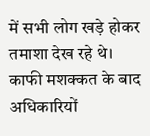में सभी लोग खड़े होकर तमाशा देख रहे थे। काफी मशक्कत के बाद अधिकारियों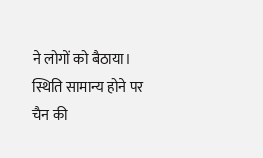ने लोगों को बैठाया। स्थिति सामान्य होने पर चैन की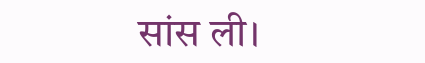सांस ली।